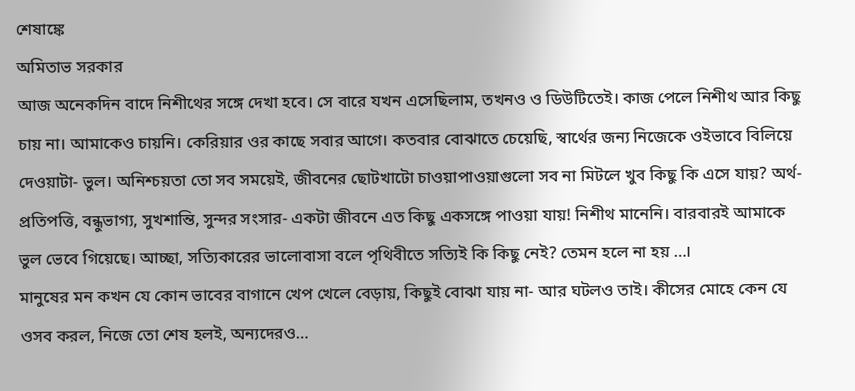শেষাঙ্কে
অমিতাভ সরকার
আজ অনেকদিন বাদে নিশীথের সঙ্গে দেখা হবে। সে বারে যখন এসেছিলাম, তখনও ও ডিউটিতেই। কাজ পেলে নিশীথ আর কিছু চায় না। আমাকেও চায়নি। কেরিয়ার ওর কাছে সবার আগে। কতবার বোঝাতে চেয়েছি, স্বার্থের জন্য নিজেকে ওইভাবে বিলিয়ে দেওয়াটা- ভুল। অনিশ্চয়তা তো সব সময়েই, জীবনের ছোটখাটো চাওয়াপাওয়াগুলো সব না মিটলে খুব কিছু কি এসে যায়? অর্থ-প্রতিপত্তি, বন্ধুভাগ্য, সুখশান্তি, সুন্দর সংসার- একটা জীবনে এত কিছু একসঙ্গে পাওয়া যায়! নিশীথ মানেনি। বারবারই আমাকে ভুল ভেবে গিয়েছে। আচ্ছা, সত্যিকারের ভালোবাসা বলে পৃথিবীতে সত্যিই কি কিছু নেই? তেমন হলে না হয় …।
মানুষের মন কখন যে কোন ভাবের বাগানে খেপ খেলে বেড়ায়, কিছুই বোঝা যায় না- আর ঘটলও তাই। কীসের মোহে কেন যে ওসব করল, নিজে তো শেষ হলই, অন্যদেরও…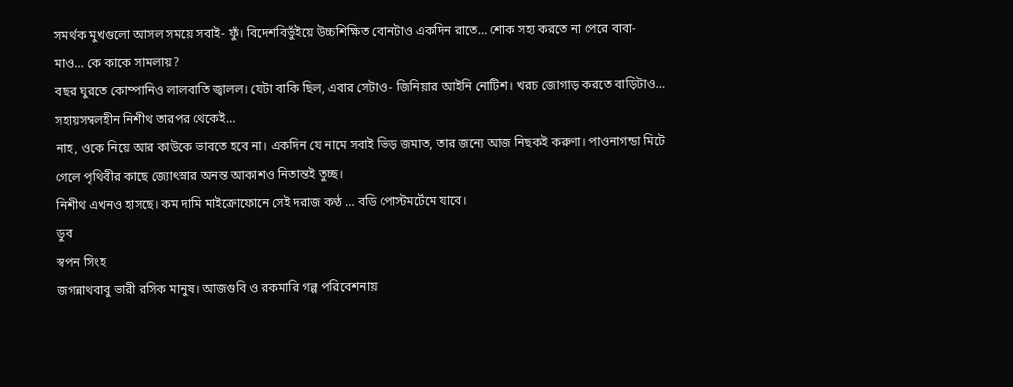সমর্থক মুখগুলো আসল সময়ে সবাই- ফুঁ। বিদেশবিভুঁইয়ে উচ্চশিক্ষিত বোনটাও একদিন রাতে… শোক সহ্য করতে না পেরে বাবা-মাও… কে কাকে সামলায়?
বছর ঘুরতে কোম্পানিও লালবাতি জ্বালল। যেটা বাকি ছিল, এবার সেটাও- জিনিয়ার আইনি নোটিশ। খরচ জোগাড় করতে বাড়িটাও… সহায়সম্বলহীন নিশীথ তারপর থেকেই…
নাহ, ওকে নিয়ে আর কাউকে ভাবতে হবে না। একদিন যে নামে সবাই ভিড় জমাত, তার জন্যে আজ নিছকই করুণা। পাওনাগন্ডা মিটে গেলে পৃথিবীর কাছে জ্যোৎস্নার অনন্ত আকাশও নিতান্তই তুচ্ছ।
নিশীথ এখনও হাসছে। কম দামি মাইক্রোফোনে সেই দরাজ কণ্ঠ … বডি পোস্টমর্টেমে যাবে।
ডুব
স্বপন সিংহ
জগন্নাথবাবু ভারী রসিক মানুষ। আজগুবি ও রকমারি গল্প পরিবেশনায়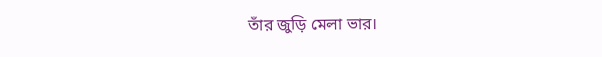তাঁর জুড়ি মেলা ভার।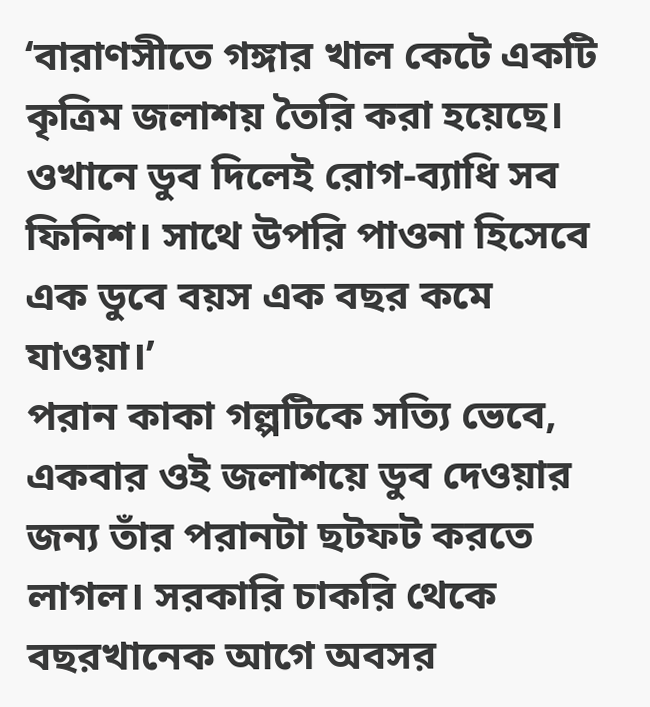‘বারাণসীতে গঙ্গার খাল কেটে একটি কৃত্রিম জলাশয় তৈরি করা হয়েছে। ওখানে ডুব দিলেই রোগ-ব্যাধি সব ফিনিশ। সাথে উপরি পাওনা হিসেবে এক ডুবে বয়স এক বছর কমে যাওয়া।’
পরান কাকা গল্পটিকে সত্যি ভেবে, একবার ওই জলাশয়ে ডুব দেওয়ার জন্য তাঁর পরানটা ছটফট করতে লাগল। সরকারি চাকরি থেকে বছরখানেক আগে অবসর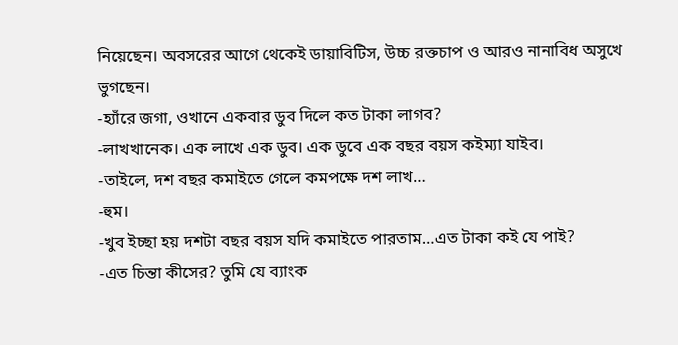নিয়েছেন। অবসরের আগে থেকেই ডায়াবিটিস, উচ্চ রক্তচাপ ও আরও নানাবিধ অসুখে ভুগছেন।
-হ্যাঁরে জগা, ওখানে একবার ডুব দিলে কত টাকা লাগব?
-লাখখানেক। এক লাখে এক ডুব। এক ডুবে এক বছর বয়স কইম্যা যাইব।
-তাইলে, দশ বছর কমাইতে গেলে কমপক্ষে দশ লাখ…
-হুম।
-খুব ইচ্ছা হয় দশটা বছর বয়স যদি কমাইতে পারতাম…এত টাকা কই যে পাই?
-এত চিন্তা কীসের? তুমি যে ব্যাংক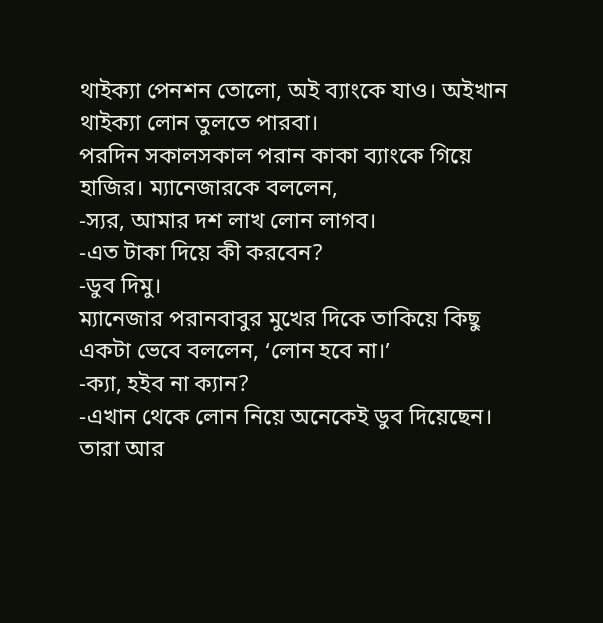থাইক্যা পেনশন তোলো, অই ব্যাংকে যাও। অইখান থাইক্যা লোন তুলতে পারবা।
পরদিন সকালসকাল পরান কাকা ব্যাংকে গিয়ে হাজির। ম্যানেজারকে বললেন,
-স্যর, আমার দশ লাখ লোন লাগব।
-এত টাকা দিয়ে কী করবেন?
-ডুব দিমু।
ম্যানেজার পরানবাবুর মুখের দিকে তাকিয়ে কিছু একটা ভেবে বললেন, ‘লোন হবে না।’
-ক্যা, হইব না ক্যান?
-এখান থেকে লোন নিয়ে অনেকেই ডুব দিয়েছেন। তারা আর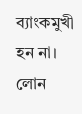ব্যাংকমুখী হন না। লোন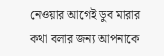নেওয়ার আগেই ডুব মারার কথা বলার জন্য আপনাকে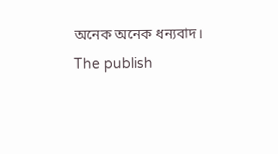অনেক অনেক ধন্যবাদ।
The publish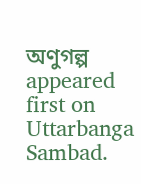অণুগল্প appeared first on Uttarbanga Sambad.